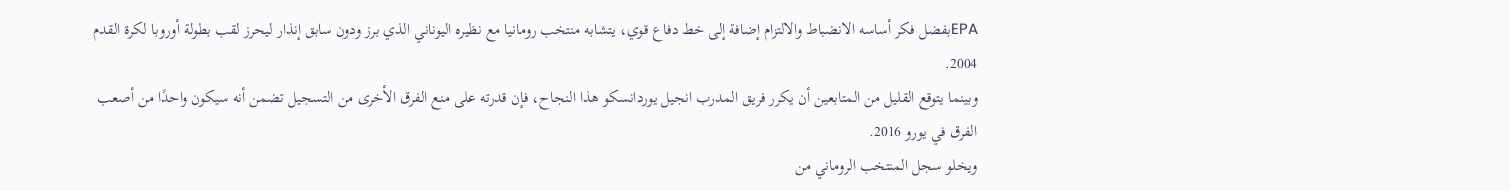EPAبفضل فكر أساسه الانضباط والالتزام إضافة إلى خط دفاع قوي، يتشابه منتخب رومانيا مع نظيره اليوناني الذي برز ودون سابق إنذار ليحرز لقب بطولة أوروبا لكرة القدم 2004.
وبينما يتوقع القليل من المتابعين أن يكرر فريق المدرب انجيل يوردانسكو هذا النجاح، فإن قدرته على منع الفرق الأخرى من التسجيل تضمن أنه سيكون واحدًا من أصعب الفرق في يورو 2016.
ويخلو سجل المنتخب الروماني من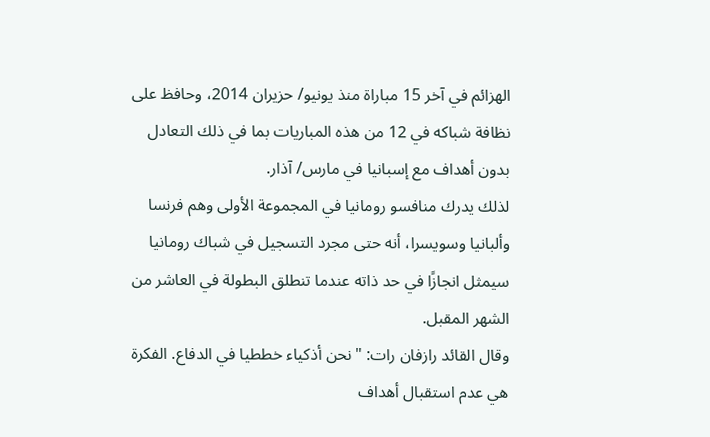الهزائم في آخر 15 مباراة منذ يونيو/ حزيران 2014، وحافظ على نظافة شباكه في 12 من هذه المباريات بما في ذلك التعادل بدون أهداف مع إسبانيا في مارس/ آذار.
لذلك يدرك منافسو رومانيا في المجموعة الأولى وهم فرنسا وألبانيا وسويسرا، أنه حتى مجرد التسجيل في شباك رومانيا سيمثل انجازًا في حد ذاته عندما تنطلق البطولة في العاشر من الشهر المقبل.
وقال القائد رازفان رات: "نحن أذكياء خططيا في الدفاع. الفكرة هي عدم استقبال أهداف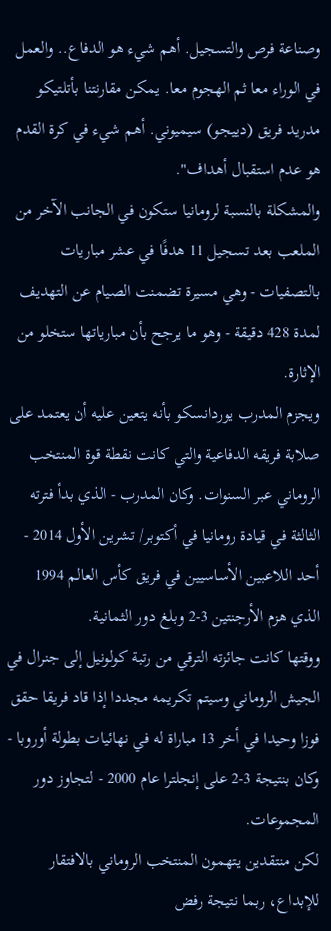وصناعة فرص والتسجيل. أهم شيء هو الدفاع.. والعمل في الوراء معا ثم الهجوم معا. يمكن مقارنتنا بأتلتيكو مدريد فريق (دييجو) سيميوني. أهم شيء في كرة القدم هو عدم استقبال أهداف".
والمشكلة بالنسبة لرومانيا ستكون في الجانب الآخر من الملعب بعد تسجيل 11 هدفًا في عشر مباريات بالتصفيات - وهي مسيرة تضمنت الصيام عن التهديف لمدة 428 دقيقة - وهو ما يرجح بأن مبارياتها ستخلو من الإثارة.
ويجزم المدرب يوردانسكو بأنه يتعين عليه أن يعتمد على صلابة فريقه الدفاعية والتي كانت نقطة قوة المنتخب الروماني عبر السنوات. وكان المدرب - الذي بدأ فترته الثالثة في قيادة رومانيا في أكتوبر/ تشرين الأول 2014 - أحد اللاعبين الأساسيين في فريق كأس العالم 1994 الذي هزم الأرجنتين 3-2 وبلغ دور الثمانية.
ووقتها كانت جائزته الترقي من رتبة كولونيل إلى جنرال في الجيش الروماني وسيتم تكريمه مجددا إذا قاد فريقا حقق فوزا وحيدا في أخر 13 مباراة له في نهائيات بطولة أوروبا - وكان بنتيجة 3-2 على إنجلترا عام 2000 - لتجاوز دور المجموعات.
لكن منتقدين يتهمون المنتخب الروماني بالافتقار للإبداع، ربما نتيجة رفض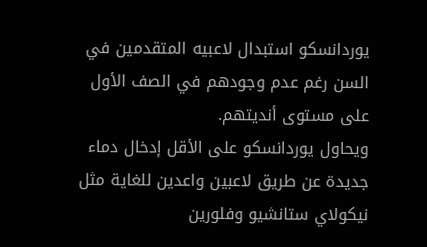يوردانسكو استبدال لاعبيه المتقدمين في السن رغم عدم وجودهم في الصف الأول على مستوى أنديتهم.
ويحاول يوردانسكو على الأقل إدخال دماء جديدة عن طريق لاعبين واعدين للغاية مثل نيكولاي ستانشيو وفلورين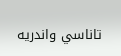تاناسي واندريه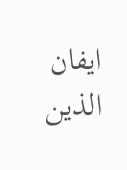ايفان الذين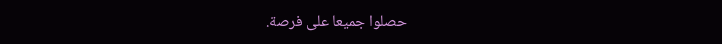حصلوا جميعا على فرصة.